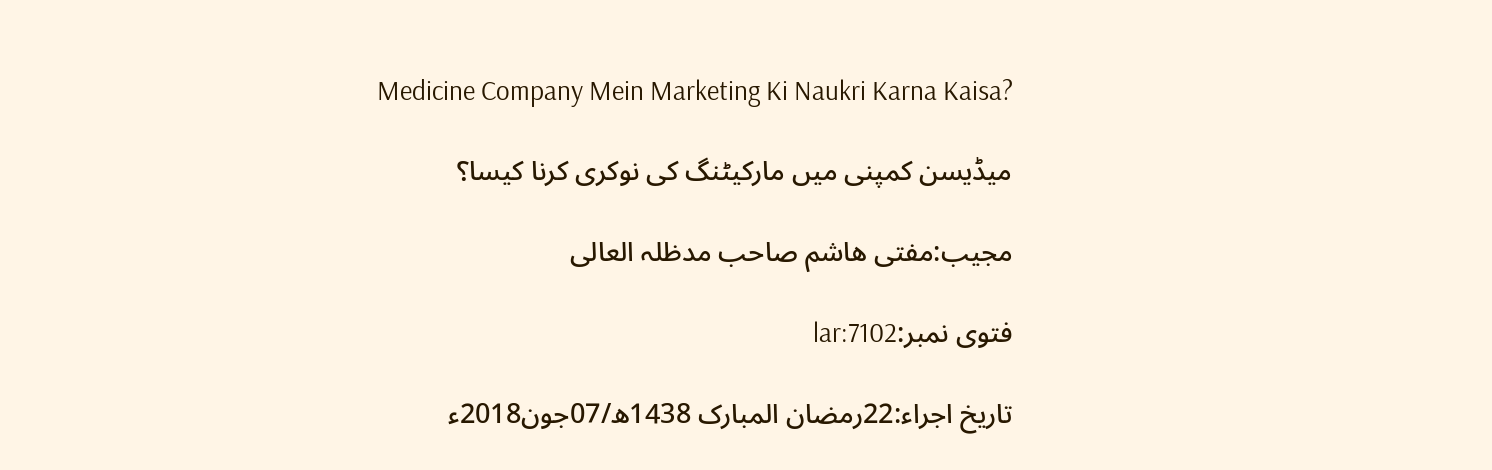Medicine Company Mein Marketing Ki Naukri Karna Kaisa?

میڈیسن کمپنی میں مارکیٹنگ کی نوکری کرنا کیسا؟

مجیب:مفتی ھاشم صاحب مدظلہ العالی

فتوی نمبر:lar:7102

تاریخ اجراء:22رمضان المبارک 1438ھ/07جون2018ء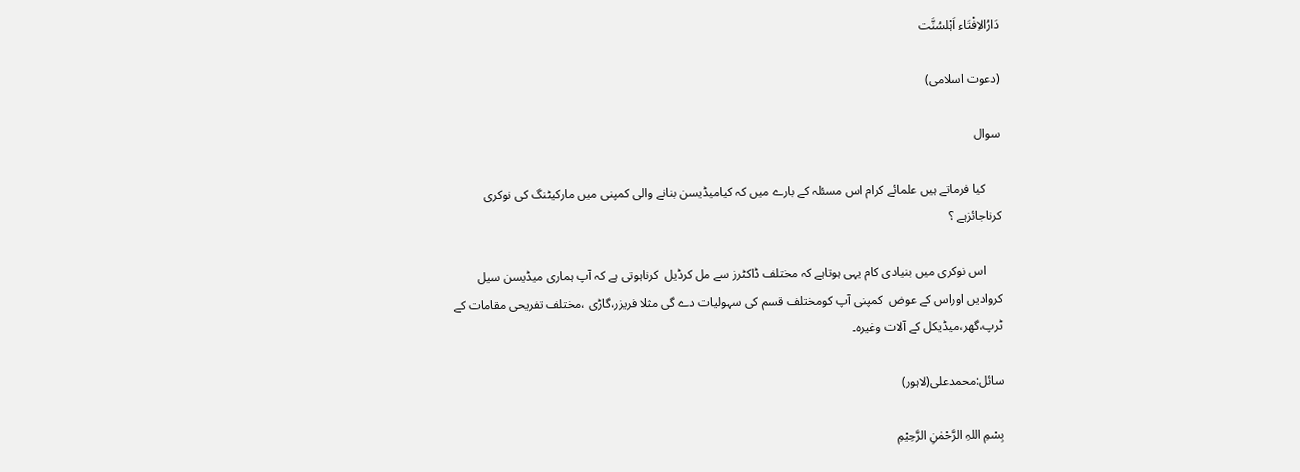دَارُالاِفْتَاء اَہْلسُنَّت

(دعوت اسلامی)

سوال

     کیا فرماتے ہیں علمائے کرام اس مسئلہ کے بارے میں کہ کیامیڈیسن بنانے والی کمپنی میں مارکیٹنگ کی نوکری کرناجائزہے ؟

     اس نوکری میں بنیادی کام یہی ہوتاہے کہ مختلف ڈاکٹرز سے مل کرڈیل  کرناہوتی ہے کہ آپ ہماری میڈیسن سیل کروادیں اوراس کے عوض  کمپنی آپ کومختلف قسم کی سہولیات دے گی مثلا فریزر،گاڑی ،مختلف تفریحی مقامات کے ٹرپ،گھر،میڈیکل کے آلات وغیرہ۔

سائل:محمدعلی(لاہور)

بِسْمِ اللہِ الرَّحْمٰنِ الرَّحِیْمِ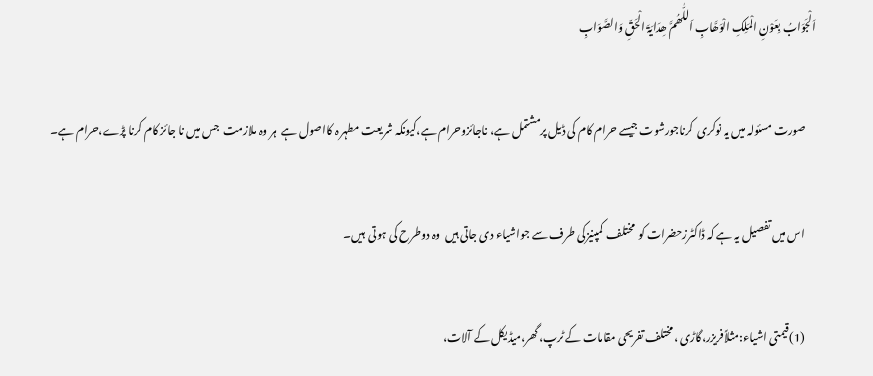اَلْجَوَابُ بِعَوْنِ الْمَلِکِ الْوَھَّابِ اَللّٰھُمَّ ھِدَایَۃَ الْحَقِّ وَالصَّوَابِ

     صورت مسئولہ میں یہ نوکری  کرناجورشوت جیسے حرام کام کی ڈیل پرمشتمل ہے، ناجائزوحرام ہے،کیونکہ شریعت مطہر ہ کااصول ہے  ہر وہ ملازمت  جس میں نا جائز کام کرنا پڑے،حرام ہے۔

     اس میں تفصیل یہ ہے کہ ڈاکٹرزحضرات کو  مختلف  کمپنیزکی طرف سے جواشیاء دی جاتی ہیں  وہ دوطرح کی ہوتی  ہیں۔

     (1)قیمتی اشیاء:مثلاًفریزر،گاڑی ،مختلف تفریحی مقامات کے ٹرپ،گھر،میڈیکل کے آلات،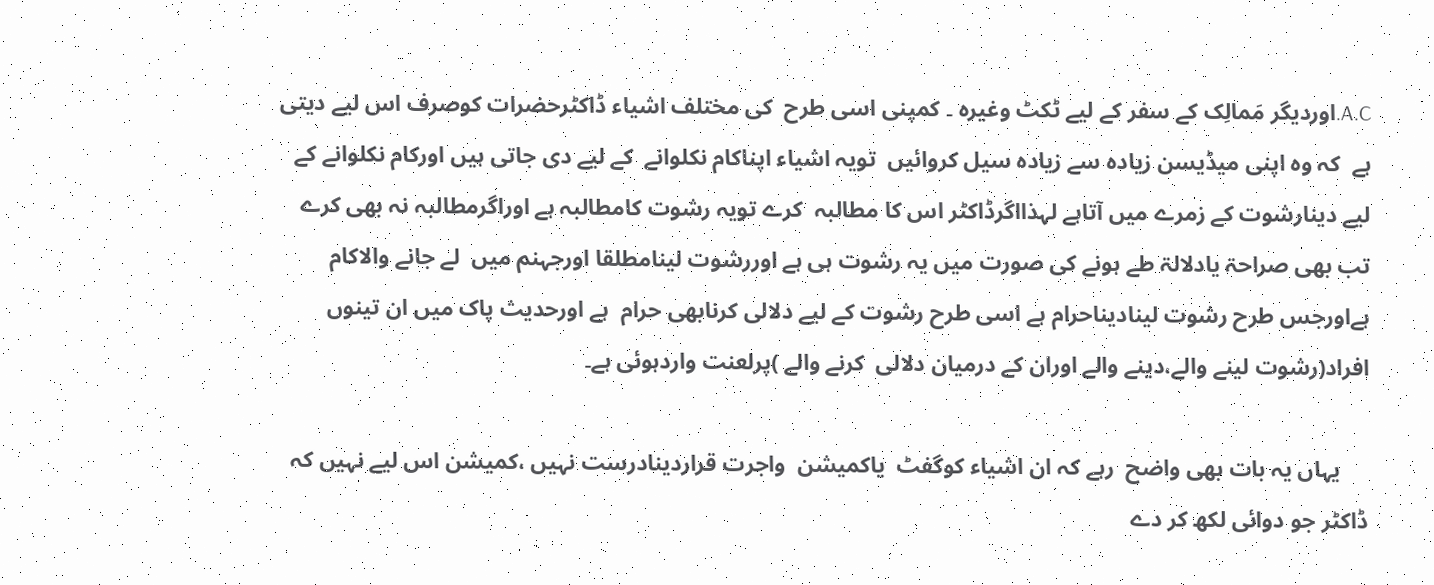A.C.اوردیگر مَمالِک کے سفر کے لیے ٹکٹ وغیرہ ۔ کمپنی اسی طرح  کی مختلف اشیاء ڈاکٹرحضرات کوصرف اس لیے دیتی ہے  کہ وہ اپنی میڈیسن زیادہ سے زیادہ سیل کروائیں  تویہ اشیاء اپناکام نکلوانے  کے لیے دی جاتی ہیں اورکام نکلوانے کے لیے دینارشوت کے زمرے میں آتاہے لہذااگرڈاکٹر اس کا مطالبہ  کرے تویہ رشوت کامطالبہ ہے اوراگرمطالبہ نہ بھی کرے تب بھی صراحۃ یادلالۃ طے ہونے کی صورت میں یہ رشوت ہی ہے اوررشوت لینامطلقا اورجہنم میں  لے جانے والاکام ہےاورجس طرح رشوت لینادیناحرام ہے اسی طرح رشوت کے لیے دلالی کرنابھی حرام  ہے اورحدیث پاک میں ان تینوں افراد(رشوت لینے والے،دینے والے اوران کے درمیان دلالی  کرنے والے )پرلعنت واردہوئی ہے۔

     یہاں یہ بات بھی واضح  رہے کہ ان اشیاء کوگفٹ  یاکمیشن  واجرت قراردینادرست نہیں ،کمیشن اس لیے نہیں کہ  ڈاکٹر جو دوائی لکھ کر دے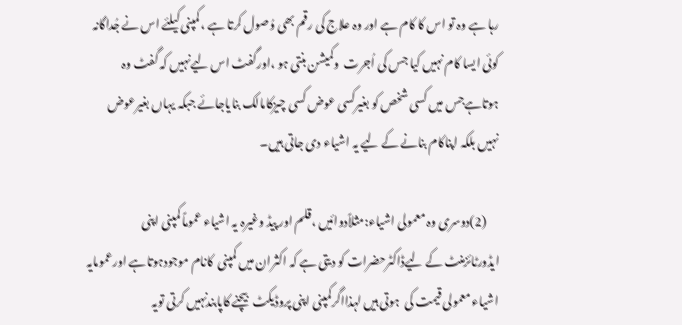رہا ہے وہ تو اس کا کام ہے اور وہ علاج کی رقم بھی وُصول کرتا ہے ،کمپنی کیلئے اس نے جُداگانہ کوئی ایسا کام نہیں کیا جس کی اُجرت  وکمیشن بنتی ہو ،اورگفٹ اس لیےنہیں کہ گفٹ وہ ہوتاہےجس میں کسی شخص کو بغیرکسی عوض کسی چیزکامالک بنایاجائے جبکہ یہاں بغیرعوض نہیں بلکہ اپناکام بنانے کے لیے یہ اشیاء دی جاتی ہیں۔

     (2)دوسری وہ معمولی اشیاء:مثلاًدوائیں ،قلم اور پیڈ وغیرہ یہ اشیاء عموماً کمپنی اپنی ایڈورٹائزمنٹ کے لیےڈاکٹرحضرات کو دیتی ہے کہ اکثران میں کمپنی  کانام موجودہوتاہے اورعمومایہ اشیاء معمولی قیمت کی  ہوتی ہیں لہذااگرکمپنی اپنی پروڈیکٹ  بیچنے کاپابندنہیں کرتی تویہ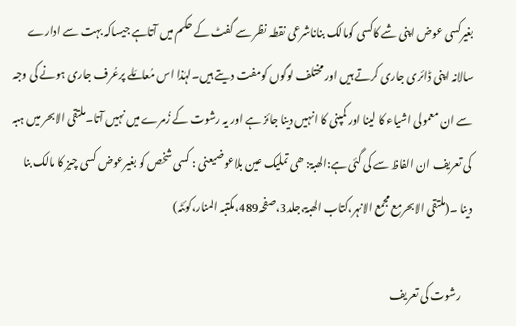بغیرکسی عوض اپنی شے کاکسی کومالک بناناشرعی نقطہ نظر سے گفٹ کے حکم میں آتاہے جیساکہ بہت سے ادارے سالانہ اپنی ڈائری جاری کرتے ہیں اور مختلف لوگوں کومفت دیتے ہیں۔لہٰذا اس مُعامَلے پرعُرف جاری ہونے کی وجہ سے ان معمولی اشیاء کا لینا اور کمپنی کا انہیں دینا جائز ہے اور یہ رشوت کے زُمرے میں نہیں آتا۔ملتقی الابحر میں ہبہ کی تعریف ان الفاظ سے کی گئی ہے:الھبۃ: ھی تملیک عین بلاعوضیعنی : کسی شخص کو بغیرعوض کسی چیز کا مالک بنا دینا ۔(ملتقی الابحرمع مجمع الانہر،کتاب الھبۃ،جلد3،صفحہ489،مکتبہ المنار،کوئٹہ)

     رشوت کی تعریف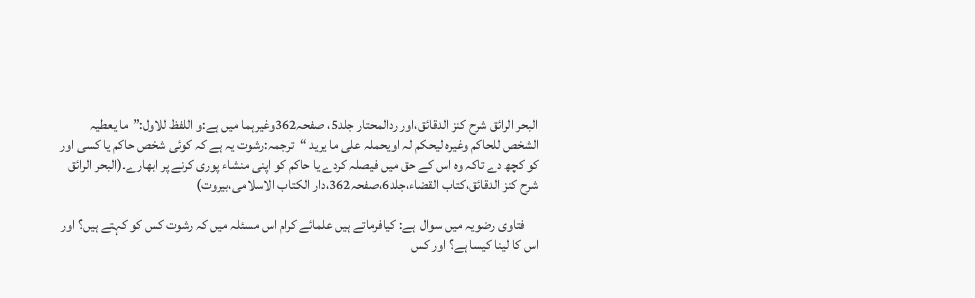البحر الرائق شرح کنز الدقائق،اور ردالمحتار جلد5، صفحہ362وغیرہما میں ہے:و اللفظ للاول:”ما یعطیہ الشخص للحاکم وغیرہ لیحکم لہ اویحملہ علی ما یرید “ترجمہ:رشوت یہ ہے کہ کوئی شخص حاکم یا کسی اور کو کچھ دے تاکہ وہ اس کے حق میں فیصلہ کردے یا حاکم کو اپنی منشاء پوری کرنے پر ابھارے۔(البحر الرائق شرح کنز الدقائق،کتاب القضاء،جلد6،صفحہ362،دار الکتاب الاسلامی،بیروت)

     فتاوی رضویہ میں سوال  ہے: کیافرماتے ہیں علمائے کرام اس مسئلہ میں کہ رشوت کس کو کہتے ہیں؟ اور اس کا لینا کیسا ہے؟ اور کس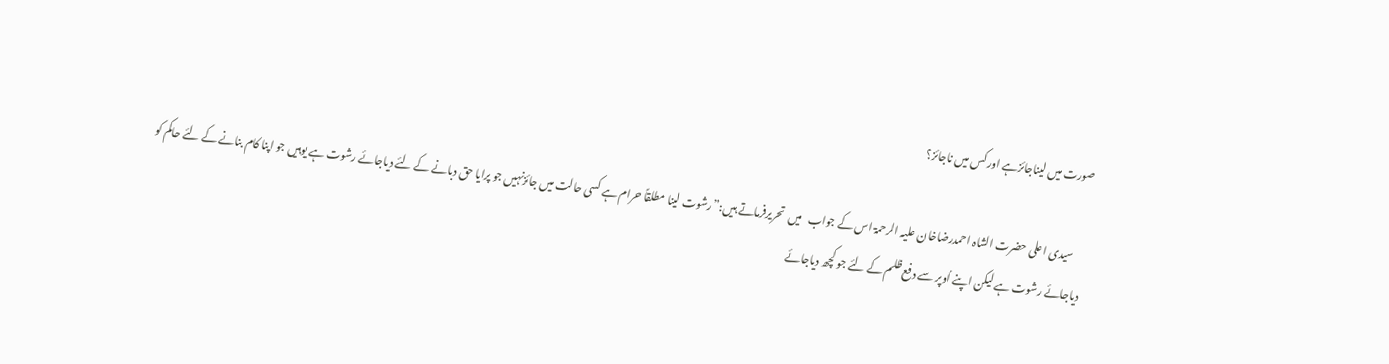صورت میں لیناجائزہے اور کس میں ناجائز؟

     سیدی اعلی حضرت الشاہ احمدرضاخان علیہ الرحمۃ اس کے جواب   میں  تحریرفرماتے ہیں:”رشوت لینا مطلقاً حرام ہے کسی حالت میں جائزنہیں جو پرایا حق دبانے کے لئے دیاجائے رشوت ہے یوہیں جو اپنا کام بنانے کے لئے حاکم کو دیاجائے رشوت ہے لیکن اپنے اُوپر سے دفع ظلم کے لئے جو کچھ دیاجائے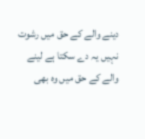دینے والے کے حق میں رشوت نہیں یہ دے سکتا ہے لینے والے کے حق میں وہ بھی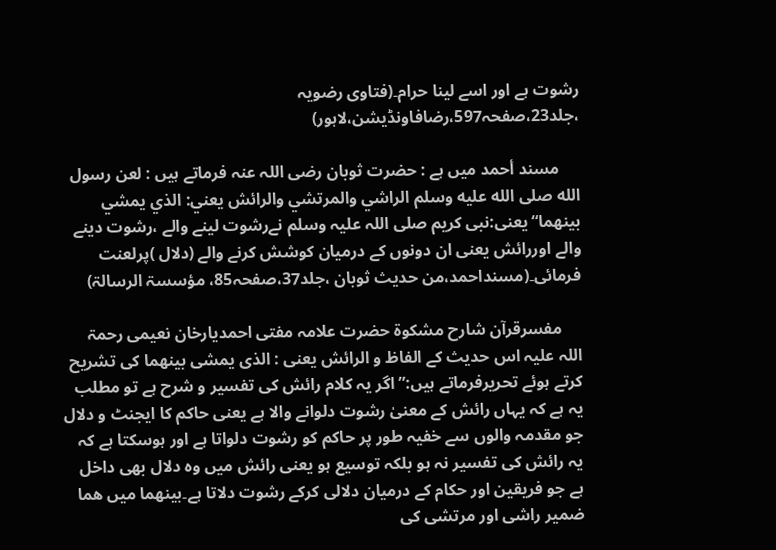رشوت ہے اور اسے لینا حرام۔(فتاوی رضویہ ،جلد23،صفحہ597،رضافاونڈیشن،لاہور)

     مسند أحمد میں ہے : حضرت ثوبان رضی اللہ عنہ فرماتے ہیں : لعن رسول الله صلى الله عليه وسلم الراشي والمرتشي والرائش يعني: الذي يمشي بينهما“یعنی:نبی کریم صلی اللہ علیہ وسلم نےرشوت لینے والے ،رشوت دینے والے اوررائش یعنی ان دونوں کے درمیان کوشش کرنے والے (دلال )پرلعنت فرمائی۔(مسنداحمد،من حديث ثوبان ،جلد37،صفحہ85، مؤسسۃ الرسالۃ)

     مفسرقرآن شارح مشکوۃ حضرت علامہ مفتی احمدیارخان نعیمی رحمۃ اللہ علیہ اس حدیث کے الفاظ و الرائش یعنی : الذی یمشی بینھما کی تشریح کرتے ہوئے تحریرفرماتے ہیں:” اگر یہ کلام رائش کی تفسیر و شرح ہے تو مطلب یہ ہے کہ یہاں رائش کے معنیٰ رشوت دلوانے والا ہے یعنی حاکم کا ایجنٹ و دلال جو مقدمہ والوں سے خفیہ طور پر حاکم کو رشوت دلواتا ہے اور ہوسکتا ہے کہ یہ رائش کی تفسیر نہ ہو بلکہ توسیع ہو یعنی رائش میں وہ دلال بھی داخل ہے جو فریقین اور حکام کے درمیان دلالی کرکے رشوت دلاتا ہے۔بینھما میں ھما ضمیر راشی اور مرتشی کی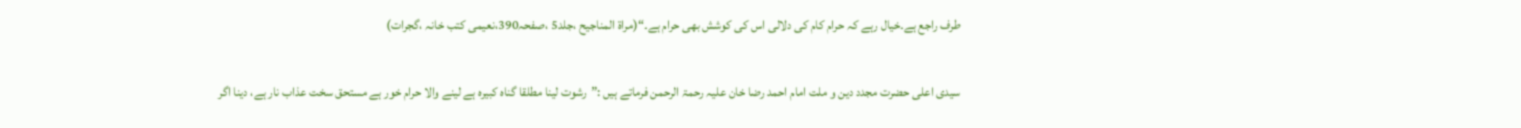طرف راجع ہے۔خیال رہے کہ حرام کام کی دلالی اس کی کوشش بھی حرام ہے۔“(مراۃ المناجیح ،جلد5 ،صفحہ390،نعیمی کتب خانہ ،گجرات)

سیدی اعلی حضرت مجدد دین و ملت امام احمد رضا خان علیہ رحمۃ الرحمن فرماتے ہیں :”رشوت لینا مطلقا گناہ کبیرہ ہے لینے والا حرام خور ہے مستحق سخت عذاب نار ہے، دینا اگر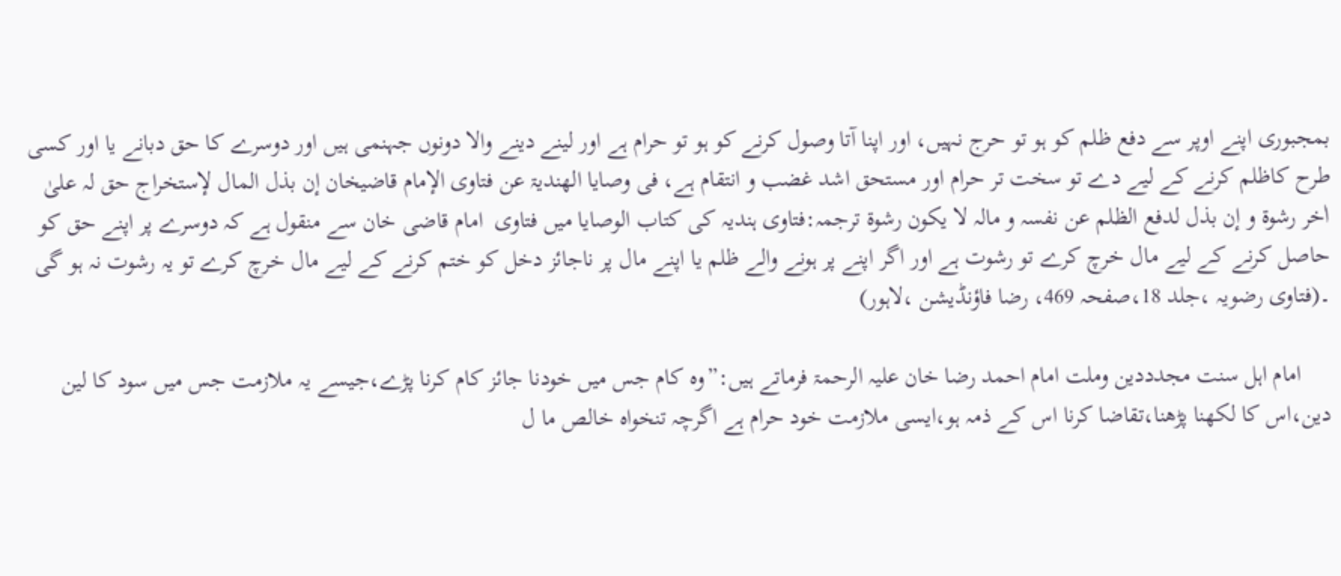بمجبوری اپنے اوپر سے دفع ظلم کو ہو تو حرج نہیں، اور اپنا آتا وصول کرنے کو ہو تو حرام ہے اور لینے دینے والا دونوں جہنمی ہیں اور دوسرے کا حق دبانے یا اور کسی طرح کاظلم کرنے کے لیے دے تو سخت تر حرام اور مستحق اشد غضب و انتقام ہے، فی وصایا الھندیۃ عن فتاوی الإمام قاضیخان إن بذل المال لإستخراج حق لہ علیٰ اٰخر رشوۃ و إن بذل لدفع الظلم عن نفسہ و مالہ لا یکون رشوۃ ترجمہ:فتاوی ہندیہ کی کتاب الوصایا میں فتاوی  امام قاضی خان سے منقول ہے کہ دوسرے پر اپنے حق کو حاصل کرنے کے لیے مال خرچ کرے تو رشوت ہے اور اگر اپنے پر ہونے والے ظلم یا اپنے مال پر ناجائز دخل کو ختم کرنے کے لیے مال خرچ کرے تو یہ رشوت نہ ہو گی ۔(فتاوی رضویہ ،جلد 18،صفحہ 469، رضا فاؤنڈیشن ،لاہور)

     امام اہل سنت مجدددین وملت امام احمد رضا خان علیہ الرحمۃ فرماتے ہیں:”وہ کام جس میں خودنا جائز کام کرنا پڑے،جیسے یہ ملازمت جس میں سود کا لین دین،اس کا لکھنا پڑھنا،تقاضا کرنا اس کے ذمہ ہو،ایسی ملازمت خود حرام ہے اگرچہ تنخواہ خالص ما ل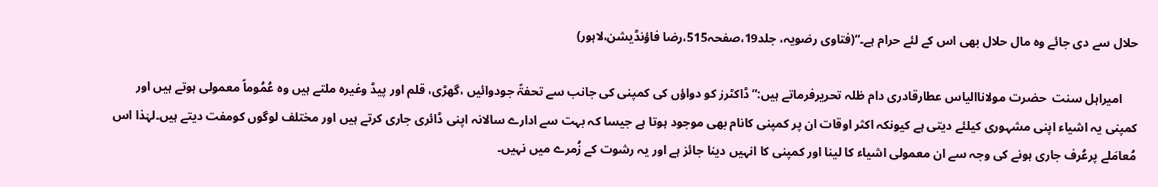حلال سے دی جائے وہ مال حلال بھی اس کے لئے حرام ہے۔“(فتاوی رضویہ، جلد19،صفحہ515،رضا فاؤنڈیشن،لاہور)

     امیراہل سنت  حضرت مولاناالیاس عطارقادری دام ظلہ تحریرفرماتے ہیں:” ڈاکٹرز کو دواؤں کی کمپنی کی جانب سے تحفۃً جودوائیں ،گھڑی، قلم اور پیڈ وغیرہ ملتے ہیں وہ عُمُوماً معمولی ہوتے ہیں اور کمپنی یہ اشیاء اپنی مشہوری کیلئے دیتی ہے کیونکہ اکثر اوقات ان پر کمپنی کانام بھی موجود ہوتا ہے جیسا کہ بہت سے ادارے سالانہ اپنی ڈائری جاری کرتے ہیں اور مختلف لوگوں کومفت دیتے ہیں۔لہٰذا اس مُعامَلے پرعُرف جاری ہونے کی وجہ سے ان معمولی اشیاء کا لینا اور کمپنی کا انہیں دینا جائز ہے اور یہ رشوت کے زُمرے میں نہیں۔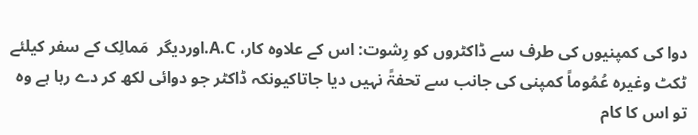دوا کی کمپنیوں کی طرف سے ڈاکٹروں کو رِشوت: اس کے علاوہ کار، A.C.اوردیگر  مَمالِک کے سفر کیلئے ٹکٹ وغیرہ عُمُوماً کمپنی کی جانب سے تحفۃً نہیں دیا جاتاکیونکہ ڈاکٹر جو دوائی لکھ کر دے رہا ہے وہ تو اس کا کام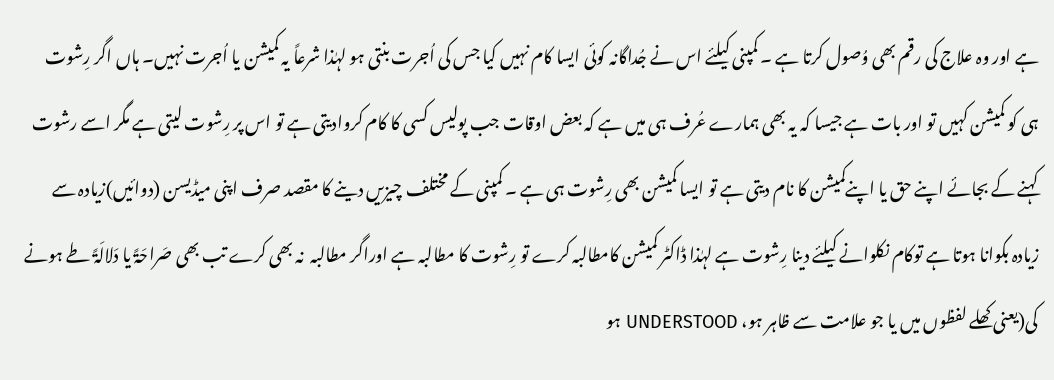ہے اور وہ علاج کی رقم بھی وُصول کرتا ہے ۔ کمپنی کیلئے اس نے جُداگانہ کوئی ایسا کام نہیں کیا جس کی اُجرت بنتی ہو لہٰذا شرعاً یہ کمیشن یا اُجرت نہیں۔ ہاں اگر رِشوت ہی کو کمیشن کہیں تو اور بات ہے جیسا کہ یہ بھی ہمارے عُرف ہی میں ہے کہ بعض اوقات جب پولیس کسی کا کام کروادیتی ہے تو اس پر رِشوت لیتی ہے مگر اسے رشوت کہنے کے بجائے اپنے حق یا اپنےکمیشن کا نام دیتی ہے تو ایسا کمیشن بھی رِشوت ہی ہے ۔ کمپنی کے مختلف چیزیں دینے کا مقصد صرف اپنی میڈیسن (دوائیں)زیادہ سے زیادہ بکوانا ہوتا ہے توکام نکلوانے کیلئے دینا رِشوت ہے لہٰذا ڈاکٹر کمیشن کامطالبہ کرے تو رِشوت کا مطالبہ ہے اوراگر مطالبہ  نہ بھی کرے تب بھی صَراحَۃً یا دَلالَۃً طے ہونے کی(یعنی کھلے لفظوں میں یا جو علامت سے ظاہر ہو، UNDERSTOOD ہو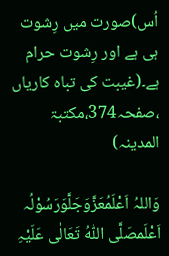اُس)صورت میں رِشوت ہی ہے اور رِشوت حرام ہے۔(غیبت کی تباہ کاریاں ،صفحہ374،مکتبۃ  المدینہ)

وَاللہُ اَعْلَمُعَزَّوَجَلَّوَرَسُوْلُہ اَعْلَمصَلَّی اللّٰہُ تَعَالٰی عَلَیْہِ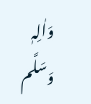وَاٰلِہٖ وَسَلَّم